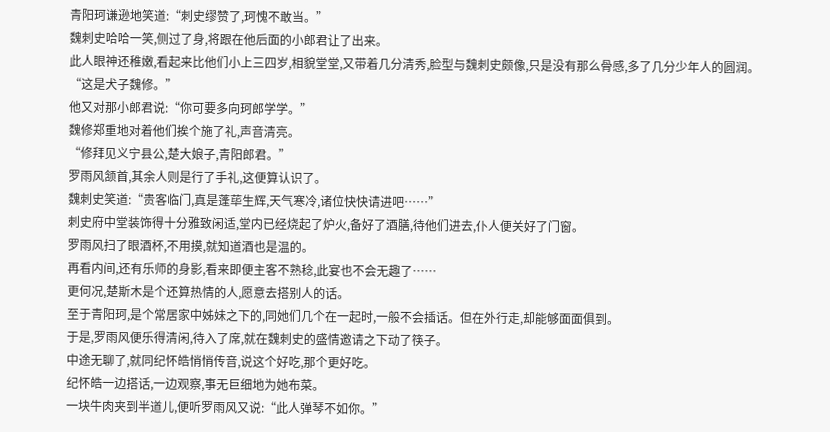青阳珂谦逊地笑道:“刺史缪赞了,珂愧不敢当。”
魏刺史哈哈一笑,侧过了身,将跟在他后面的小郎君让了出来。
此人眼神还稚嫩,看起来比他们小上三四岁,相貌堂堂,又带着几分清秀,脸型与魏刺史颇像,只是没有那么骨感,多了几分少年人的圆润。
“这是犬子魏修。”
他又对那小郎君说:“你可要多向珂郎学学。”
魏修郑重地对着他们挨个施了礼,声音清亮。
“修拜见义宁县公,楚大娘子,青阳郎君。”
罗雨风颔首,其余人则是行了手礼,这便算认识了。
魏刺史笑道:“贵客临门,真是蓬荜生辉,天气寒冷,诸位快快请进吧……”
刺史府中堂装饰得十分雅致闲适,堂内已经烧起了炉火,备好了酒膳,待他们进去,仆人便关好了门窗。
罗雨风扫了眼酒杯,不用摸,就知道酒也是温的。
再看内间,还有乐师的身影,看来即便主客不熟稔,此宴也不会无趣了……
更何况,楚斯木是个还算热情的人,愿意去搭别人的话。
至于青阳珂,是个常居家中姊妹之下的,同她们几个在一起时,一般不会插话。但在外行走,却能够面面俱到。
于是,罗雨风便乐得清闲,待入了席,就在魏刺史的盛情邀请之下动了筷子。
中途无聊了,就同纪怀皓悄悄传音,说这个好吃,那个更好吃。
纪怀皓一边搭话,一边观察,事无巨细地为她布菜。
一块牛肉夹到半道儿,便听罗雨风又说:“此人弹琴不如你。”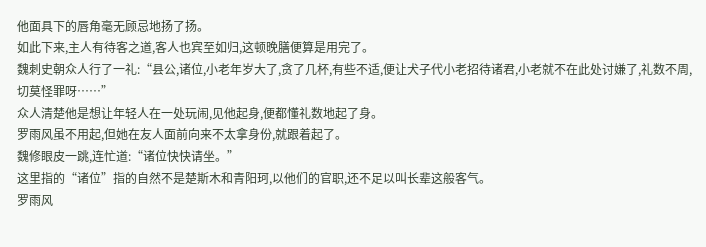他面具下的唇角毫无顾忌地扬了扬。
如此下来,主人有待客之道,客人也宾至如归,这顿晚膳便算是用完了。
魏刺史朝众人行了一礼:“县公,诸位,小老年岁大了,贪了几杯,有些不适,便让犬子代小老招待诸君,小老就不在此处讨嫌了,礼数不周,切莫怪罪呀……”
众人清楚他是想让年轻人在一处玩闹,见他起身,便都懂礼数地起了身。
罗雨风虽不用起,但她在友人面前向来不太拿身份,就跟着起了。
魏修眼皮一跳,连忙道:“诸位快快请坐。”
这里指的“诸位”指的自然不是楚斯木和青阳珂,以他们的官职,还不足以叫长辈这般客气。
罗雨风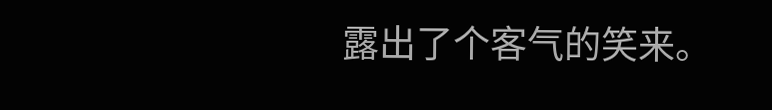露出了个客气的笑来。